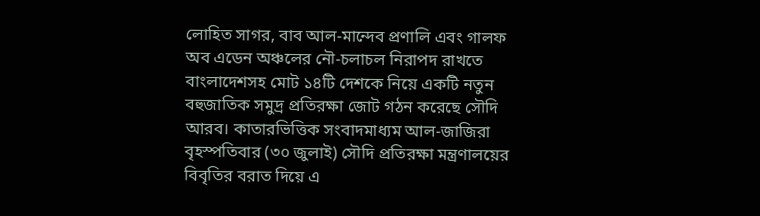লোহিত সাগর, বাব আল-মান্দেব প্রণালি এবং গালফ অব এডেন অঞ্চলের নৌ-চলাচল নিরাপদ রাখতে বাংলাদেশসহ মোট ১৪টি দেশকে নিয়ে একটি নতুন বহুজাতিক সমুদ্র প্রতিরক্ষা জোট গঠন করেছে সৌদি আরব। কাতারভিত্তিক সংবাদমাধ্যম আল-জাজিরা বৃহস্পতিবার (৩০ জুলাই) সৌদি প্রতিরক্ষা মন্ত্রণালয়ের বিবৃতির বরাত দিয়ে এ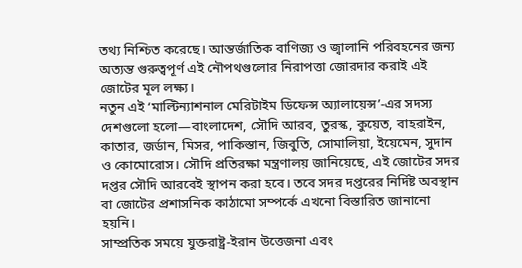তথ্য নিশ্চিত করেছে। আন্তর্জাতিক বাণিজ্য ও জ্বালানি পরিবহনের জন্য অত্যন্ত গুরুত্বপূর্ণ এই নৌপথগুলোর নিরাপত্তা জোরদার করাই এই জোটের মূল লক্ষ্য।
নতুন এই ‘মাল্টিন্যাশনাল মেরিটাইম ডিফেন্স অ্যালায়েন্স’-এর সদস্য দেশগুলো হলো—বাংলাদেশ, সৌদি আরব, তুরস্ক, কুয়েত, বাহরাইন, কাতার, জর্ডান, মিসর, পাকিস্তান, জিবুতি, সোমালিয়া, ইয়েমেন, সুদান ও কোমোরোস। সৌদি প্রতিরক্ষা মন্ত্রণালয় জানিয়েছে, এই জোটের সদর দপ্তর সৌদি আরবেই স্থাপন করা হবে। তবে সদর দপ্তরের নির্দিষ্ট অবস্থান বা জোটের প্রশাসনিক কাঠামো সম্পর্কে এখনো বিস্তারিত জানানো হয়নি।
সাম্প্রতিক সময়ে যুক্তরাষ্ট্র-ইরান উত্তেজনা এবং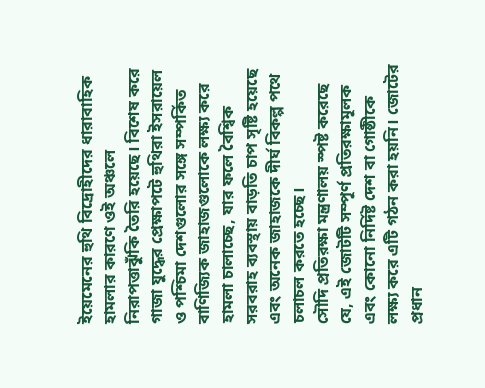ইয়েমেনের হুথি বিদ্রোহীদের ধারাবাহিক হামলার কারণে ওই অঞ্চলে নিরাপত্তাঝুঁকি তৈরি হয়েছে। বিশেষ করে গাজা যুদ্ধের প্রেক্ষাপটে হুথিরা ইসরায়েল ও পশ্চিমা দেশগুলোর সঙ্গে সম্পর্কিত বাণিজ্যিক জাহাজগুলোকে লক্ষ্য করে হামলা চালাচ্ছে, যার ফলে বৈশ্বিক সরবরাহ ব্যবস্থায় বাড়তি চাপ সৃষ্টি হয়েছে এবং অনেক জাহাজকে দীর্ঘ বিকল্প পথে চলাচল করতে হচ্ছে।
সৌদি প্রতিরক্ষা মন্ত্রণালয় স্পষ্ট করেছে যে, এই জোটটি সম্পূর্ণ প্রতিরক্ষামূলক এবং কোনো নির্দিষ্ট দেশ বা গোষ্ঠীকে লক্ষ্য করে এটি গঠন করা হয়নি। জোটের প্রধান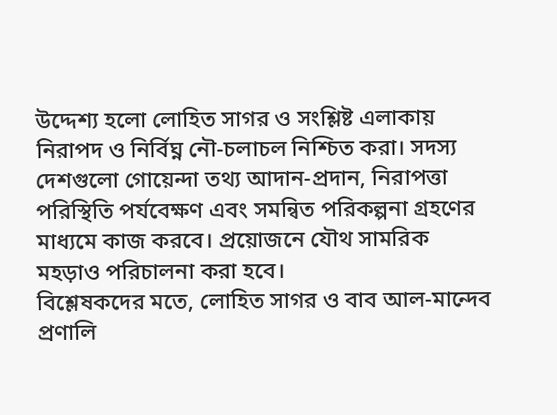উদ্দেশ্য হলো লোহিত সাগর ও সংশ্লিষ্ট এলাকায় নিরাপদ ও নির্বিঘ্ন নৌ-চলাচল নিশ্চিত করা। সদস্য দেশগুলো গোয়েন্দা তথ্য আদান-প্রদান, নিরাপত্তা পরিস্থিতি পর্যবেক্ষণ এবং সমন্বিত পরিকল্পনা গ্রহণের মাধ্যমে কাজ করবে। প্রয়োজনে যৌথ সামরিক মহড়াও পরিচালনা করা হবে।
বিশ্লেষকদের মতে, লোহিত সাগর ও বাব আল-মান্দেব প্রণালি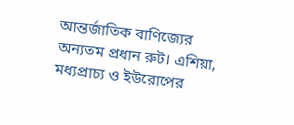আন্তর্জাতিক বাণিজ্যের অন্যতম প্রধান রুট। এশিয়া, মধ্যপ্রাচ্য ও ইউরোপের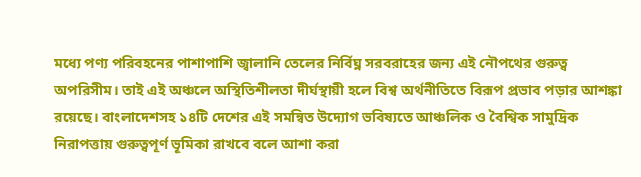মধ্যে পণ্য পরিবহনের পাশাপাশি জ্বালানি তেলের নির্বিঘ্ন সরবরাহের জন্য এই নৌপথের গুরুত্ব অপরিসীম। তাই এই অঞ্চলে অস্থিতিশীলতা দীর্ঘস্থায়ী হলে বিশ্ব অর্থনীতিতে বিরূপ প্রভাব পড়ার আশঙ্কা রয়েছে। বাংলাদেশসহ ১৪টি দেশের এই সমন্বিত উদ্যোগ ভবিষ্যতে আঞ্চলিক ও বৈশ্বিক সামুদ্রিক নিরাপত্তায় গুরুত্বপূর্ণ ভূমিকা রাখবে বলে আশা করা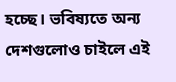হচ্ছে। ভবিষ্যতে অন্য দেশগুলোও চাইলে এই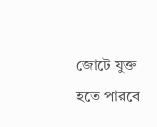জোটে যুক্ত হতে পারবে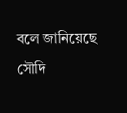বলে জানিয়েছে সৌদি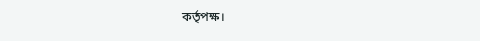কর্তৃপক্ষ।